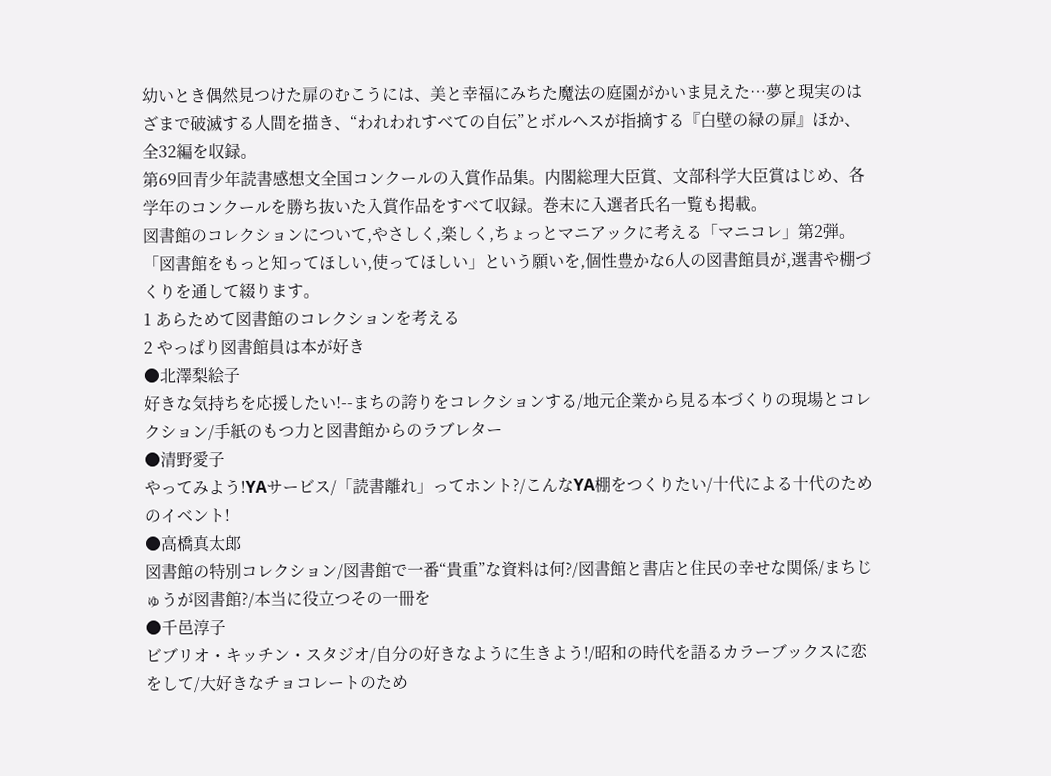幼いとき偶然見つけた扉のむこうには、美と幸福にみちた魔法の庭園がかいま見えた…夢と現実のはざまで破滅する人間を描き、“われわれすべての自伝”とボルヘスが指摘する『白壁の緑の扉』ほか、全32編を収録。
第69回青少年読書感想文全国コンクールの入賞作品集。内閣総理大臣賞、文部科学大臣賞はじめ、各学年のコンクールを勝ち抜いた入賞作品をすべて収録。巻末に入選者氏名一覧も掲載。
図書館のコレクションについて,やさしく,楽しく,ちょっとマニアックに考える「マニコレ」第2弾。「図書館をもっと知ってほしい,使ってほしい」という願いを,個性豊かな6人の図書館員が,選書や棚づくりを通して綴ります。
1 あらためて図書館のコレクションを考える
2 やっぱり図書館員は本が好き
●北澤梨絵子
好きな気持ちを応援したい!--まちの誇りをコレクションする/地元企業から見る本づくりの現場とコレクション/手紙のもつ力と図書館からのラブレター
●清野愛子
やってみよう!YAサービス/「読書離れ」ってホント?/こんなYA棚をつくりたい/十代による十代のためのイベント!
●高橋真太郎
図書館の特別コレクション/図書館で一番“貴重”な資料は何?/図書館と書店と住民の幸せな関係/まちじゅうが図書館?/本当に役立つその一冊を
●千邑淳子
ビブリオ・キッチン・スタジオ/自分の好きなように生きよう!/昭和の時代を語るカラーブックスに恋をして/大好きなチョコレートのため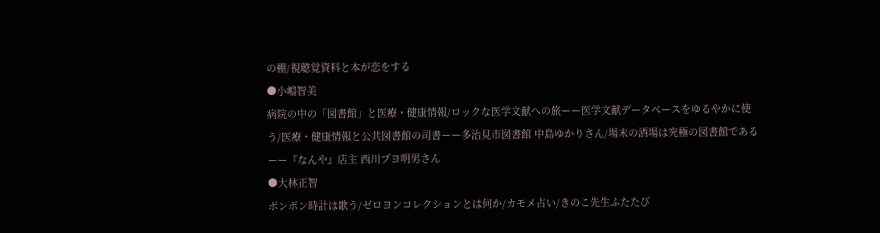の棚/視聴覚資料と本が恋をする
●小嶋智美
病院の中の「図書館」と医療・健康情報/ロックな医学文献への旅ーー医学文献データベースをゆるやかに使う/医療・健康情報と公共図書館の司書ーー多治見市図書館 中島ゆかりさん/場末の酒場は究極の図書館であるーー『なんや』店主 西川プヨ明男さん
●大林正智
ボンボン時計は歌う/ゼロヨンコレクションとは何か/カモメ占い/きのこ先生ふたたび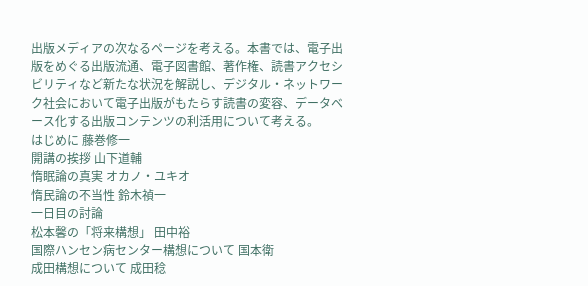出版メディアの次なるページを考える。本書では、電子出版をめぐる出版流通、電子図書館、著作権、読書アクセシビリティなど新たな状況を解説し、デジタル・ネットワーク社会において電子出版がもたらす読書の変容、データベース化する出版コンテンツの利活用について考える。
はじめに 藤巻修一
開講の挨拶 山下道輔
惰眠論の真実 オカノ・ユキオ
惰民論の不当性 鈴木禎一
一日目の討論
松本馨の「将来構想」 田中裕
国際ハンセン病センター構想について 国本衛
成田構想について 成田稔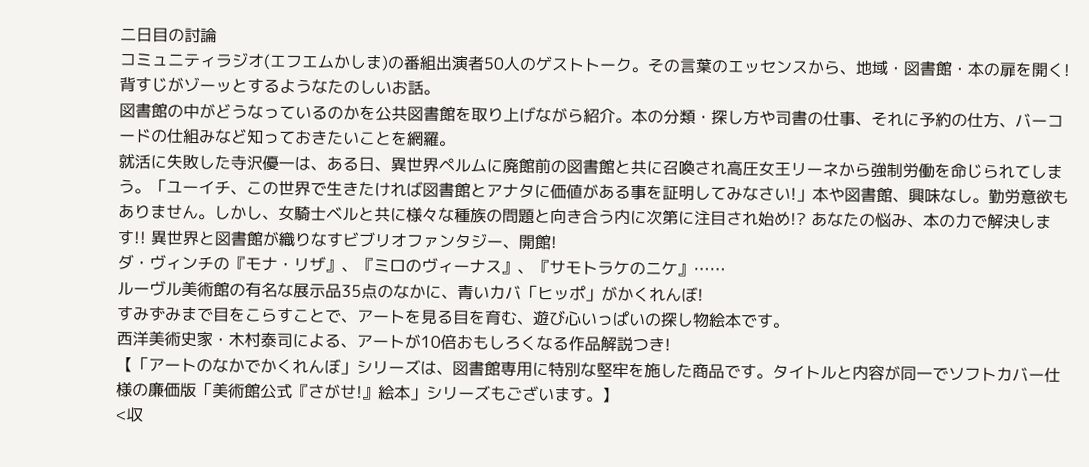二日目の討論
コミュニティラジオ(エフエムかしま)の番組出演者50人のゲストトーク。その言葉のエッセンスから、地域・図書館・本の扉を開く!
背すじがゾーッとするようなたのしいお話。
図書館の中がどうなっているのかを公共図書館を取り上げながら紹介。本の分類・探し方や司書の仕事、それに予約の仕方、バーコードの仕組みなど知っておきたいことを網羅。
就活に失敗した寺沢優一は、ある日、異世界ペルムに廃館前の図書館と共に召喚され高圧女王リーネから強制労働を命じられてしまう。「ユーイチ、この世界で生きたければ図書館とアナタに価値がある事を証明してみなさい!」本や図書館、興味なし。勤労意欲もありません。しかし、女騎士ベルと共に様々な種族の問題と向き合う内に次第に注目され始め!? あなたの悩み、本の力で解決します!! 異世界と図書館が織りなすビブリオファンタジー、開館!
ダ・ヴィンチの『モナ・リザ』、『ミロのヴィーナス』、『サモトラケのニケ』……
ルーヴル美術館の有名な展示品35点のなかに、青いカバ「ヒッポ」がかくれんぼ!
すみずみまで目をこらすことで、アートを見る目を育む、遊び心いっぱいの探し物絵本です。
西洋美術史家・木村泰司による、アートが10倍おもしろくなる作品解説つき!
【「アートのなかでかくれんぼ」シリーズは、図書館専用に特別な堅牢を施した商品です。タイトルと内容が同一でソフトカバー仕様の廉価版「美術館公式『さがせ!』絵本」シリーズもございます。】
<収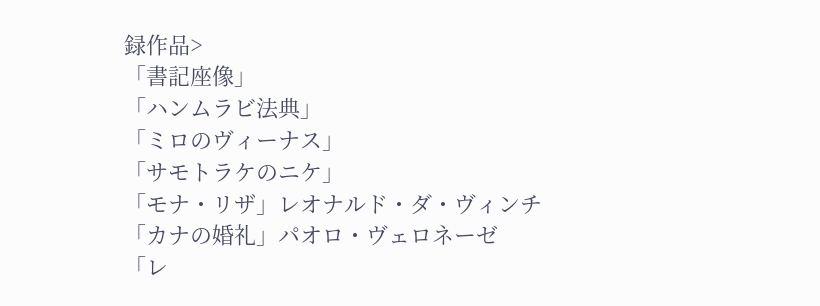録作品>
「書記座像」
「ハンムラビ法典」
「ミロのヴィーナス」
「サモトラケのニケ」
「モナ・リザ」レオナルド・ダ・ヴィンチ
「カナの婚礼」パオロ・ヴェロネーゼ
「レ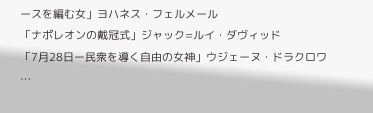ースを編む女」ヨハネス・フェルメール
「ナポレオンの戴冠式」ジャック=ルイ・ダヴィッド
「7月28日ー民衆を導く自由の女神」ウジェーヌ・ドラクロワ
…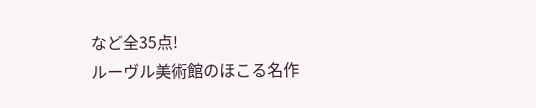など全35点!
ルーヴル美術館のほこる名作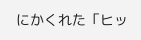にかくれた「ヒッ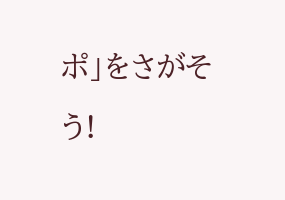ポ」をさがそう!